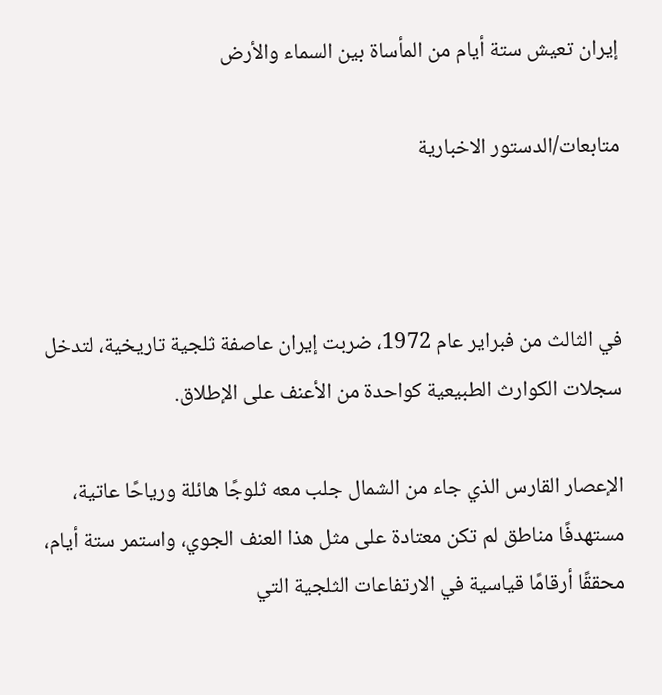إيران تعيش ستة أيام من المأساة بين السماء والأرض

متابعات/الدستور الاخبارية



في الثالث من فبراير عام 1972، ضربت إيران عاصفة ثلجية تاريخية، لتدخل سجلات الكوارث الطبيعية كواحدة من الأعنف على الإطلاق.

الإعصار القارس الذي جاء من الشمال جلب معه ثلوجًا هائلة ورياحًا عاتية، مستهدفًا مناطق لم تكن معتادة على مثل هذا العنف الجوي، واستمر ستة أيام، محققًا أرقامًا قياسية في الارتفاعات الثلجية التي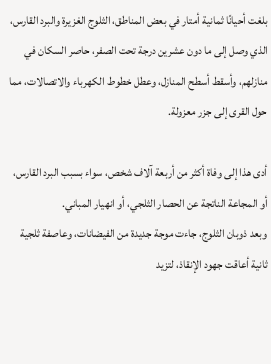بلغت أحيانًا ثمانية أمتار في بعض المناطق، الثلوج الغزيرة والبرد القارس، الذي وصل إلى ما دون عشرين درجة تحت الصفر، حاصر السكان في منازلهم، وأسقط أسطح المنازل، وعطل خطوط الكهرباء والاتصالات، مما حول القرى إلى جزر معزولة.

أدى هذا إلى وفاة أكثر من أربعة آلاف شخص، سواء بسبب البرد القارس، أو المجاعة الناتجة عن الحصار الثلجي، أو انهيار المباني.
وبعد ذوبان الثلوج، جاءت موجة جديدة من الفيضانات، وعاصفة ثلجية ثانية أعاقت جهود الإنقاذ، لتزيد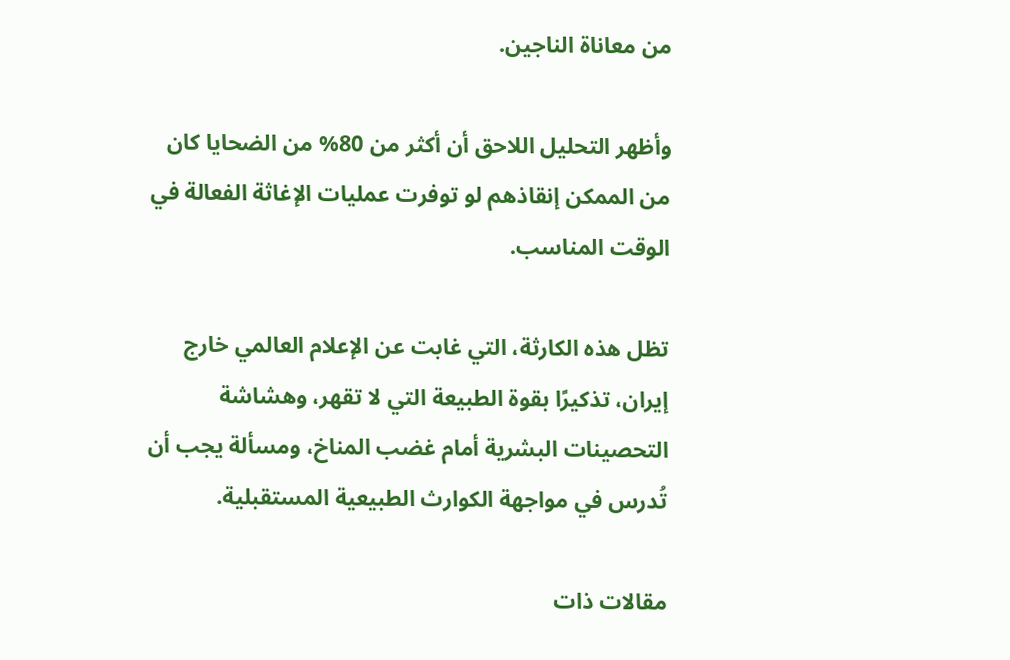من معاناة الناجين.

وأظهر التحليل اللاحق أن أكثر من 80% من الضحايا كان من الممكن إنقاذهم لو توفرت عمليات الإغاثة الفعالة في الوقت المناسب.

تظل هذه الكارثة، التي غابت عن الإعلام العالمي خارج إيران، تذكيرًا بقوة الطبيعة التي لا تقهر، وهشاشة التحصينات البشرية أمام غضب المناخ، ومسألة يجب أن تُدرس في مواجهة الكوارث الطبيعية المستقبلية.

مقالات ذات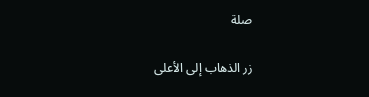صلة

زر الذهاب إلى الأعلى